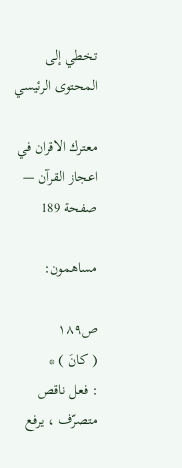تخطي إلى المحتوى الرئيسي

معترك الاقران في اعجاز القرآن — صفحة 189

مساهمون:

ص١٨٩
( كانَ ) *
: فعل ناقص متصرّف ، يرفع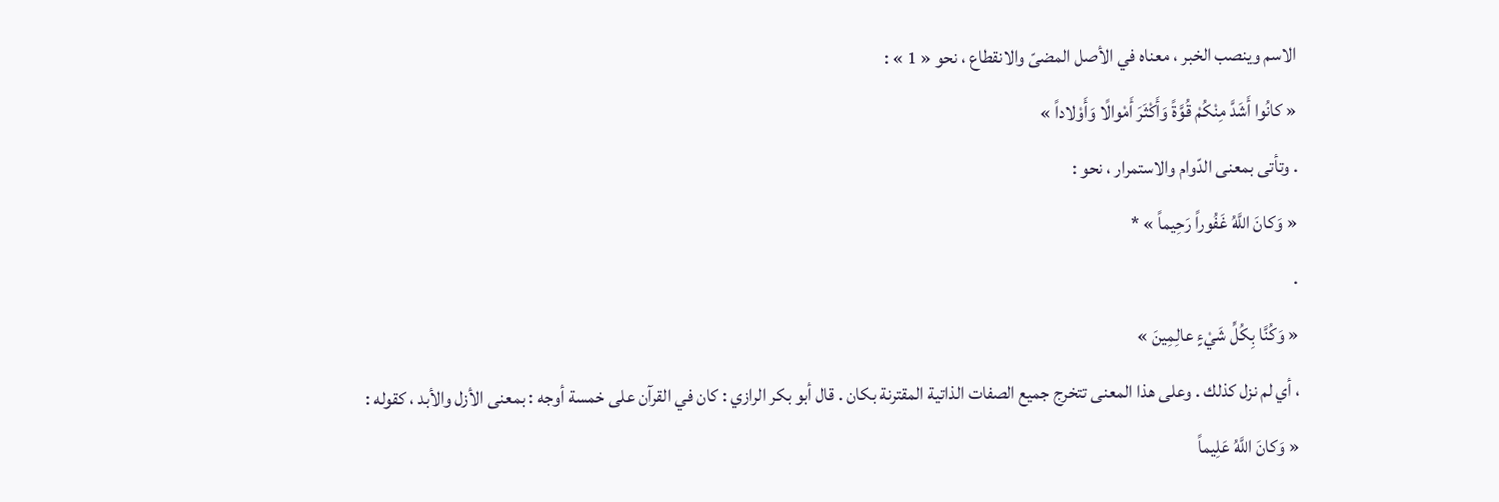الاسم وينصب الخبر ، معناه في الأصل المضىّ والانقطاع ، نحو « 1 » :
« كانُوا أَشَدَّ مِنْكُمْ قُوَّةً وَأَكْثَرَ أَمْوالًا وَأَوْلاداً »
. وتأتى بمعنى الدّوام والاستمرار ، نحو :
« وَكانَ اللَّهُ غَفُوراً رَحِيماً » *
.
« وَكُنَّا بِكُلِّ شَيْءٍ عالِمِينَ »
، أي لم نزل كذلك . وعلى هذا المعنى تتخرج جميع الصفات الذاتية المقترنة بكان . قال أبو بكر الرازي : كان في القرآن على خمسة أوجه : بمعنى الأزل والأبد ، كقوله :
« وَكانَ اللَّهُ عَلِيماً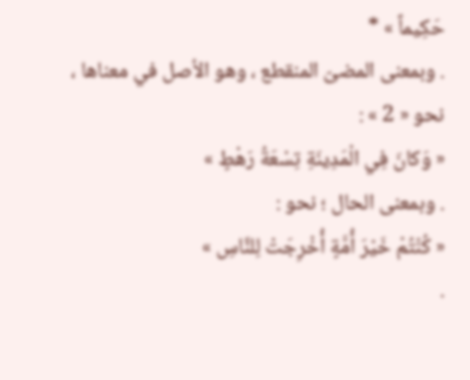حَكِيماً » *
. وبمعنى المضىّ المنقطع ، وهو الأصل في معناها ، نحو « 2 » :
« وَكانَ فِي الْمَدِينَةِ تِسْعَةُ رَهْطٍ »
. وبمعنى الحال ؛ نحو :
« كُنْتُمْ خَيْرَ أُمَّةٍ أُخْرِجَتْ لِلنَّاسِ »
.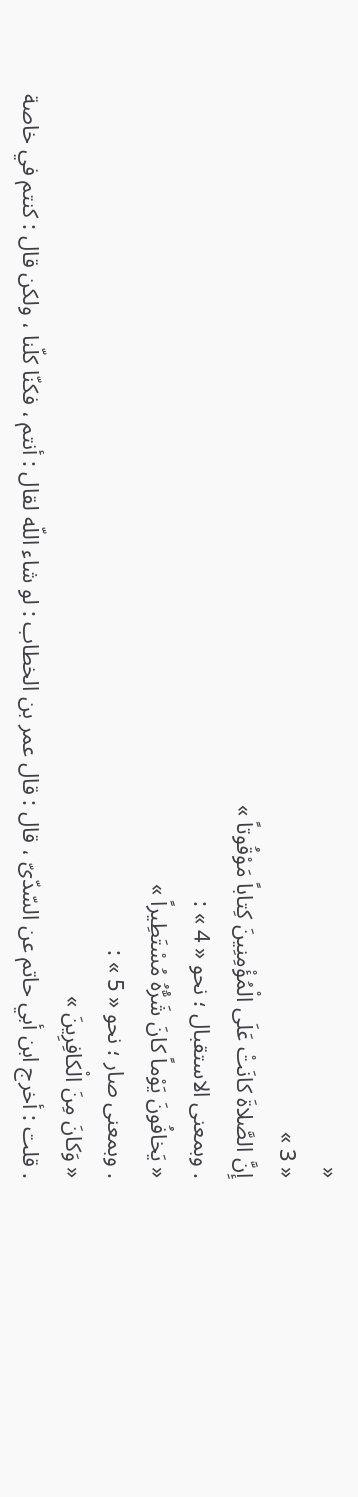«
« 3 »
إِنَّ الصَّلاةَ كانَتْ عَلَى الْمُؤْمِنِينَ كِتاباً مَوْقُوتاً »
. وبمعنى الاستقبال ؛ نحو « 4 » :
« يَخافُونَ يَوْماً كانَ شَرُّهُ مُسْتَطِيراً »
. وبمعنى صار ؛ نحو « 5 » :
« وَكانَ مِنَ الْكافِرِينَ »
. قلت : أخرج ابن أبي حاتم عن السّدّىّ ، قال : قال عمر بن الخطاب : لو شاء اللّه لقال : أنتم ، فكنّا كلّنا ، ولكن قال : كنتم في خاصة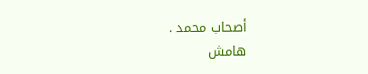أصحاب محمد .
هامش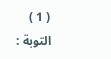( 1 ) التوبة :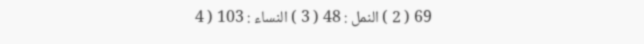69 ( 2 ) النمل : 48 ( 3 ) النساء : 103 ( 4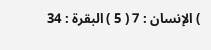) الإنسان : 7 ( 5 ) البقرة : 34